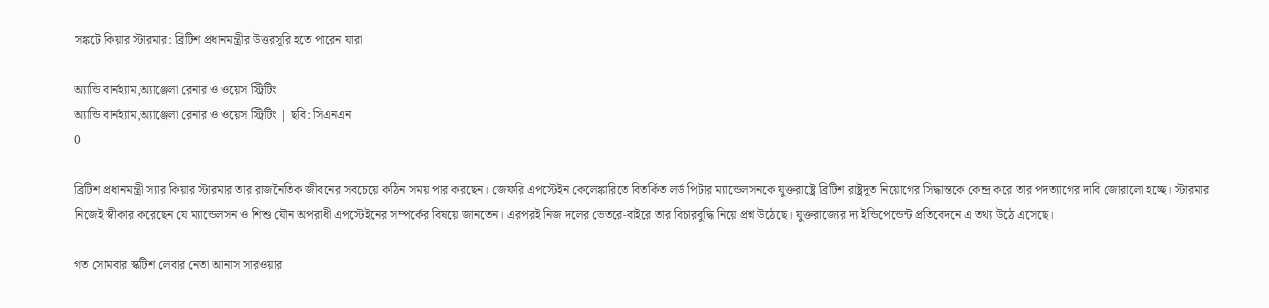সঙ্কটে কিয়ার স্টারমার: ব্রিটিশ প্রধানমন্ত্রীর উত্তরসূরি হতে পারেন যারা

অ্যান্ডি বার্নহ্যাম,অ্যাঞ্জেলা রেনার ও ওয়েস স্ট্রিটিং
অ্যান্ডি বার্নহ্যাম,অ্যাঞ্জেলা রেনার ও ওয়েস স্ট্রিটিং | ছবি: সিএনএন
0

ব্রিটিশ প্রধানমন্ত্রী স্যার কিয়ার স্টারমার তার রাজনৈতিক জীবনের সবচেয়ে কঠিন সময় পার করছেন। জেফরি এপস্টেইন কেলেঙ্কারিতে বিতর্কিত লর্ড পিটার ম্যান্ডেলসনকে যুক্তরাষ্ট্রে ব্রিটিশ রাষ্ট্রদূত নিয়োগের সিদ্ধান্তকে কেন্দ্র করে তার পদত্যাগের দাবি জোরালো হচ্ছে। স্টারমার নিজেই স্বীকার করেছেন যে ম্যান্ডেলসন ও শিশু যৌন অপরাধী এপস্টেইনের সম্পর্কের বিষয়ে জানতেন। এরপরই নিজ দলের ভেতরে-বাইরে তার বিচারবুদ্ধি নিয়ে প্রশ্ন উঠেছে। যুক্তরাজ্যের দ্য ইন্ডিপেন্ডেন্ট প্রতিবেদনে এ তথ্য উঠে এসেছে।

গত সোমবার স্কটিশ লেবার নেতা আনাস সারওয়ার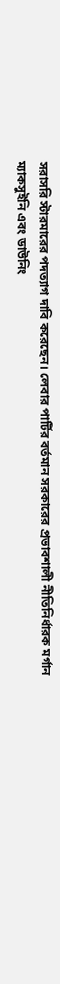সরাসরি স্টারমারের পদত্যাগ দাবি করেছেন। লেবার পার্টির বর্তমান সরকারের প্রভাবশালী নীতিনির্ধারক মর্গান ম্যাকসুইনি এবং ডাউনিং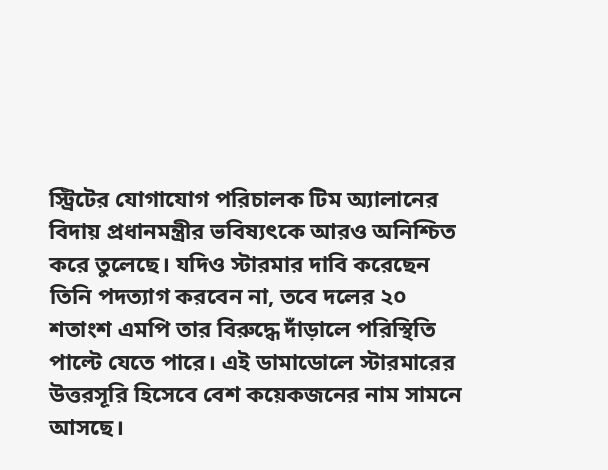স্ট্রিটের যোগাযোগ পরিচালক টিম অ্যালানের বিদায় প্রধানমন্ত্রীর ভবিষ্যৎকে আরও অনিশ্চিত করে তুলেছে। যদিও স্টারমার দাবি করেছেন তিনি পদত্যাগ করবেন না, তবে দলের ২০ শতাংশ এমপি তার বিরুদ্ধে দাঁড়ালে পরিস্থিতি পাল্টে যেতে পারে। এই ডামাডোলে স্টারমারের উত্তরসূরি হিসেবে বেশ কয়েকজনের নাম সামনে আসছে।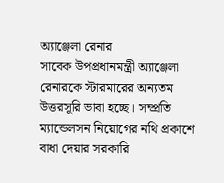অ্যাঞ্জেলা রেনার
সাবেক উপপ্রধানমন্ত্রী অ্যাঞ্জেলা রেনারকে স্টারমারের অন্যতম উত্তরসূরি ভাবা হচ্ছে। সম্প্রতি ম্যান্ডেলসন নিয়োগের নথি প্রকাশে বাধা দেয়ার সরকারি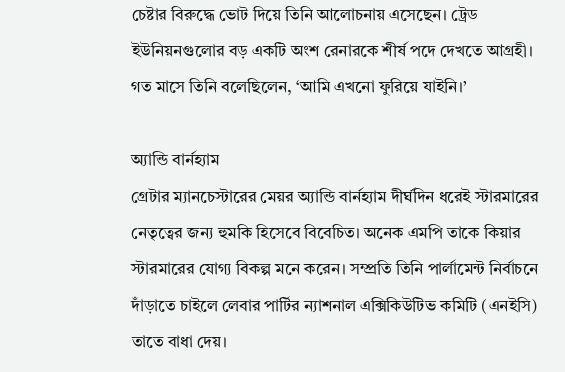চেষ্টার বিরুদ্ধে ভোট দিয়ে তিনি আলোচনায় এসেছেন। ট্রেড ইউনিয়নগুলোর বড় একটি অংশ রেনারকে শীর্ষ পদে দেখতে আগ্রহী। গত মাসে তিনি বলেছিলেন, ‘আমি এখনো ফুরিয়ে যাইনি।’

অ্যান্ডি বার্নহ্যাম
গ্রেটার ম্যানচেস্টারের মেয়র অ্যান্ডি বার্নহ্যাম দীর্ঘদিন ধরেই স্টারমারের নেতৃত্বের জন্য হুমকি হিসেবে বিবেচিত। অনেক এমপি তাকে কিয়ার স্টারমারের যোগ্য বিকল্প মনে করেন। সম্প্রতি তিনি পার্লামেন্ট নির্বাচনে দাঁড়াতে চাইলে লেবার পার্টির ন্যাশনাল এক্সিকিউটিভ কমিটি (এনইসি) তাতে বাধা দেয়।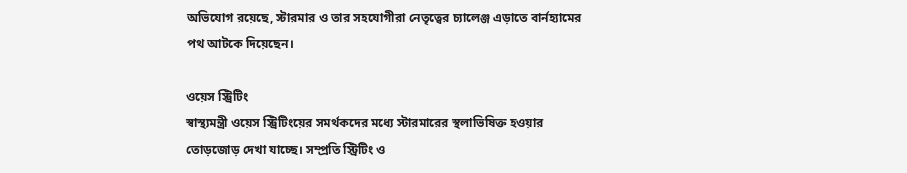অভিযোগ রয়েছে, স্টারমার ও তার সহযোগীরা নেতৃত্বের চ্যালেঞ্জ এড়াতে বার্নহ্যামের পথ আটকে দিয়েছেন।

ওয়েস স্ট্রিটিং
স্বাস্থ্যমন্ত্রী ওয়েস স্ট্রিটিংয়ের সমর্থকদের মধ্যে স্টারমারের স্থলাভিষিক্ত হওয়ার তোড়জোড় দেখা যাচ্ছে। সম্প্রতি স্ট্রিটিং ও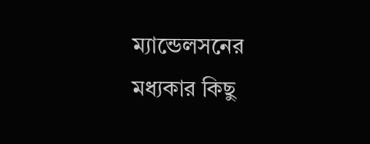ম্যান্ডেলসনের মধ্যকার কিছু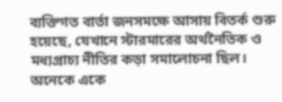ব্যক্তিগত বার্তা জনসমক্ষে আসায় বিতর্ক শুরু হয়েছে, যেখানে স্টারমারের অর্থনৈতিক ও মধ্যপ্রাচ্য নীতির কড়া সমালোচনা ছিল। অনেকে একে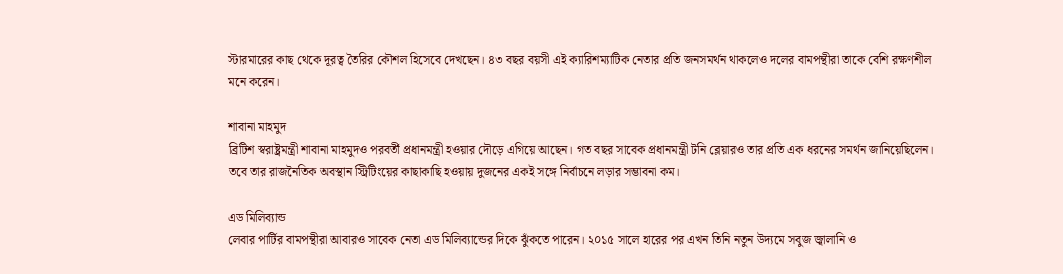স্টারমারের কাছ থেকে দূরত্ব তৈরির কৌশল হিসেবে দেখছেন। ৪৩ বছর বয়সী এই ক্যারিশম্যাটিক নেতার প্রতি জনসমর্থন থাকলেও দলের বামপন্থীরা তাকে বেশি রক্ষণশীল মনে করেন।

শাবানা মাহমুদ
ব্রিটিশ স্বরাষ্ট্রমন্ত্রী শাবানা মাহমুদও পরবর্তী প্রধানমন্ত্রী হওয়ার দৌড়ে এগিয়ে আছেন। গত বছর সাবেক প্রধানমন্ত্রী টনি ব্লেয়ারও তার প্রতি এক ধরনের সমর্থন জানিয়েছিলেন। তবে তার রাজনৈতিক অবস্থান স্ট্রিটিংয়ের কাছাকাছি হওয়ায় দুজনের একই সঙ্গে নির্বাচনে লড়ার সম্ভাবনা কম।

এড মিলিব্যান্ড
লেবার পার্টির বামপন্থীরা আবারও সাবেক নেতা এড মিলিব্যান্ডের দিকে ঝুঁকতে পারেন। ২০১৫ সালে হারের পর এখন তিনি নতুন উদ্যমে সবুজ জ্বালানি ও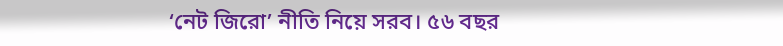‘নেট জিরো’ নীতি নিয়ে সরব। ৫৬ বছর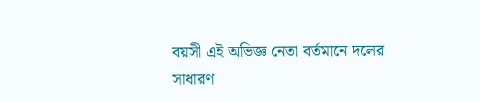বয়সী এই অভিজ্ঞ নেতা বর্তমানে দলের সাধারণ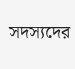সদস্যদের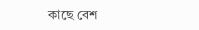কাছে বেশ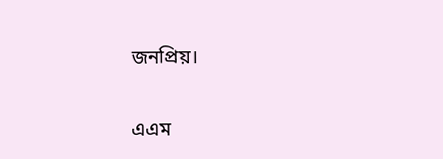জনপ্রিয়।

এএম